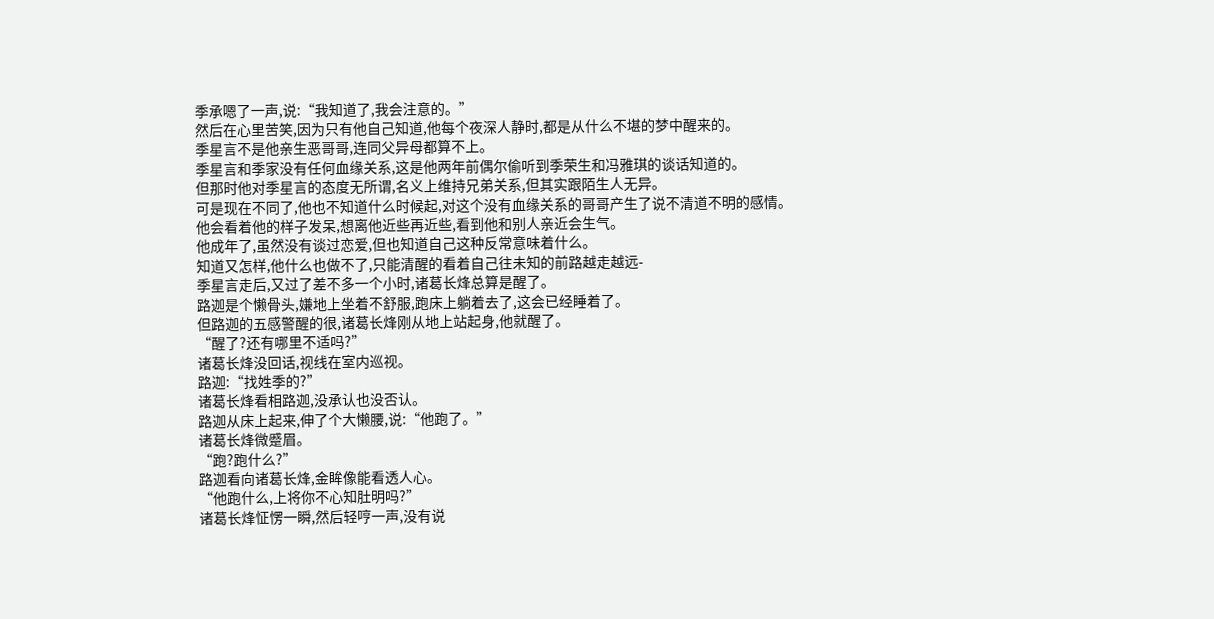季承嗯了一声,说:“我知道了,我会注意的。”
然后在心里苦笑,因为只有他自己知道,他每个夜深人静时,都是从什么不堪的梦中醒来的。
季星言不是他亲生恶哥哥,连同父异母都算不上。
季星言和季家没有任何血缘关系,这是他两年前偶尔偷听到季荣生和冯雅琪的谈话知道的。
但那时他对季星言的态度无所谓,名义上维持兄弟关系,但其实跟陌生人无异。
可是现在不同了,他也不知道什么时候起,对这个没有血缘关系的哥哥产生了说不清道不明的感情。
他会看着他的样子发呆,想离他近些再近些,看到他和别人亲近会生气。
他成年了,虽然没有谈过恋爱,但也知道自己这种反常意味着什么。
知道又怎样,他什么也做不了,只能清醒的看着自己往未知的前路越走越远-
季星言走后,又过了差不多一个小时,诸葛长烽总算是醒了。
路迦是个懒骨头,嫌地上坐着不舒服,跑床上躺着去了,这会已经睡着了。
但路迦的五感警醒的很,诸葛长烽刚从地上站起身,他就醒了。
“醒了?还有哪里不适吗?”
诸葛长烽没回话,视线在室内巡视。
路迦:“找姓季的?”
诸葛长烽看相路迦,没承认也没否认。
路迦从床上起来,伸了个大懒腰,说:“他跑了。”
诸葛长烽微蹙眉。
“跑?跑什么?”
路迦看向诸葛长烽,金眸像能看透人心。
“他跑什么,上将你不心知肚明吗?”
诸葛长烽怔愣一瞬,然后轻哼一声,没有说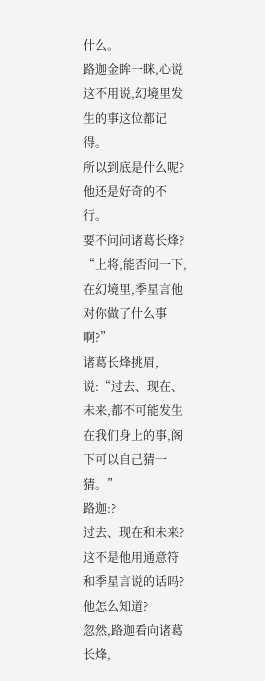什么。
路迦金眸一眯,心说这不用说,幻境里发生的事这位都记得。
所以到底是什么呢?
他还是好奇的不行。
要不问问诸葛长烽?
“上将,能否问一下,在幻境里,季星言他对你做了什么事啊?”
诸葛长烽挑眉,说:“过去、现在、未来,都不可能发生在我们身上的事,阁下可以自己猜一猜。”
路迦:?
过去、现在和未来?
这不是他用通意符和季星言说的话吗?
他怎么知道?
忽然,路迦看向诸葛长烽,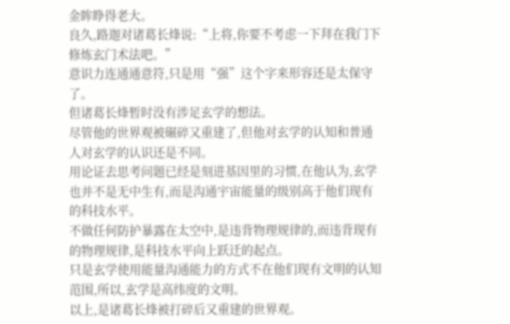金眸睁得老大。
良久,路迦对诸葛长烽说:“上将,你要不考虑一下拜在我门下修炼玄门术法吧。”
意识力连通通意符,只是用“强”这个字来形容还是太保守了。
但诸葛长烽暂时没有涉足玄学的想法。
尽管他的世界观被碾碎又重建了,但他对玄学的认知和普通人对玄学的认识还是不同。
用论证去思考问题已经是刻进基因里的习惯,在他认为,玄学也并不是无中生有,而是沟通宇宙能量的级别高于他们现有的科技水平。
不做任何防护暴露在太空中,是违背物理规律的,而违背现有的物理规律,是科技水平向上跃迁的起点。
只是玄学使用能量沟通能力的方式不在他们现有文明的认知范围,所以,玄学是高纬度的文明。
以上,是诸葛长烽被打碎后又重建的世界观。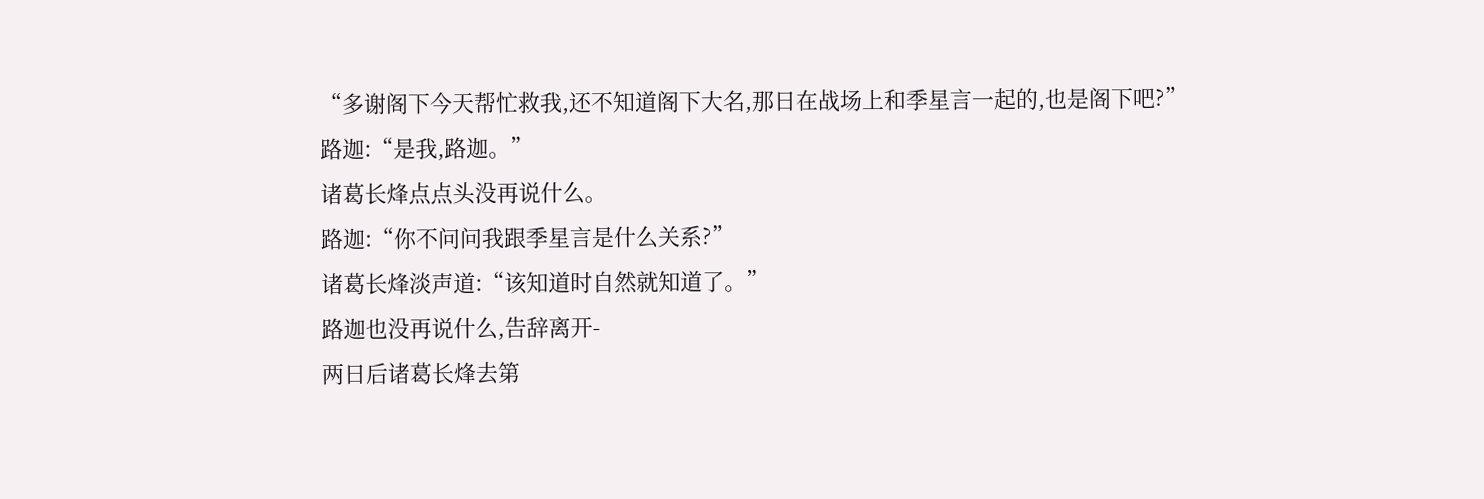“多谢阁下今天帮忙救我,还不知道阁下大名,那日在战场上和季星言一起的,也是阁下吧?”
路迦:“是我,路迦。”
诸葛长烽点点头没再说什么。
路迦:“你不问问我跟季星言是什么关系?”
诸葛长烽淡声道:“该知道时自然就知道了。”
路迦也没再说什么,告辞离开-
两日后诸葛长烽去第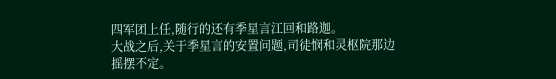四军团上任,随行的还有季星言江回和路迦。
大战之后,关于季星言的安置问题,司徒悯和灵枢院那边摇摆不定。